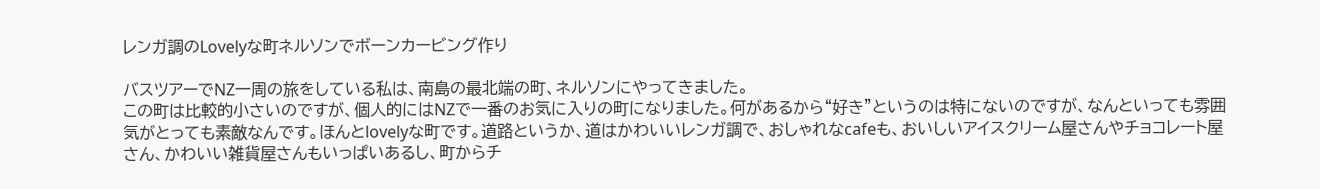レンガ調のLovelyな町ネルソンでボーンカービング作り

バスツアーでNZ一周の旅をしている私は、南島の最北端の町、ネルソンにやってきました。
この町は比較的小さいのですが、個人的にはNZで一番のお気に入りの町になりました。何があるから“好き”というのは特にないのですが、なんといっても雰囲気がとっても素敵なんです。ほんとlovelyな町です。道路というか、道はかわいいレンガ調で、おしゃれなcafeも、おいしいアイスクリーム屋さんやチョコレート屋さん、かわいい雑貨屋さんもいっぱいあるし、町からチ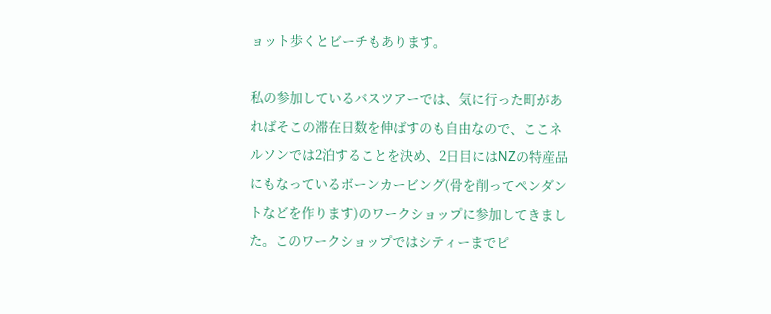ョット歩くとビーチもあります。

私の参加しているバスツアーでは、気に行った町があればそこの滞在日数を伸ばすのも自由なので、ここネルソンでは2泊することを決め、2日目にはNZの特産品にもなっているボーンカービング(骨を削ってペンダントなどを作ります)のワークショップに参加してきました。このワークショップではシティーまでピ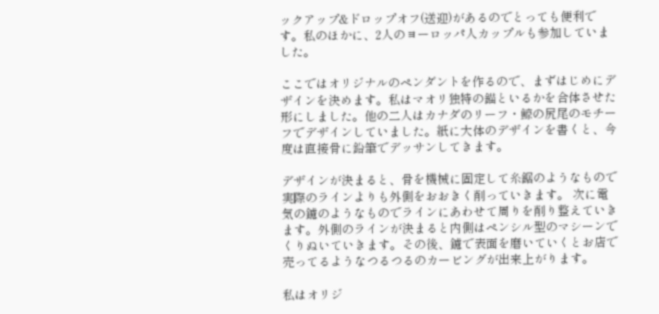ックアップ&ドロップオフ(送迎)があるのでとっても便利です。私のほかに、2人のヨーロッパ人カップルも参加していました。

ここではオリジナルのペンダントを作るので、まずはじめにデザインを決めます。私はマオリ独特の錨といるかを合体させた形にしました。他の二人はカナダのリーフ・鯨の尻尾のモチーフでデザインしていました。紙に大体のデザインを書くと、今度は直接骨に鉛筆でデッサンしてきます。

デザインが決まると、骨を機械に固定して糸鋸のようなもので実際のラインよりも外側をおおきく削っていきます。 次に電気の鑢のようなものでラインにあわせて周りを削り整えていきます。外側のラインが決まると内側はペンシル型のマシーンでくりぬいていきます。その後、鑢で表面を磨いていくとお店で売ってるようなつるつるのカービングが出来上がります。

私はオリジ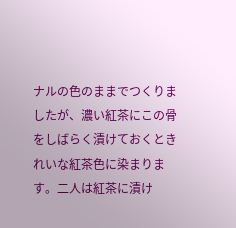ナルの色のままでつくりましたが、濃い紅茶にこの骨をしばらく漬けておくときれいな紅茶色に染まります。二人は紅茶に漬け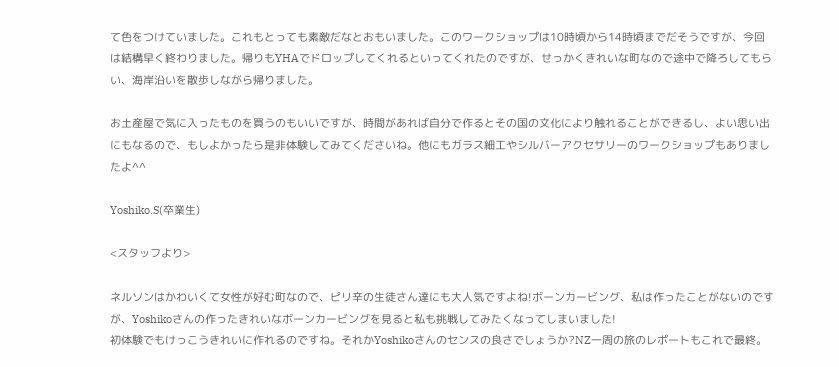て色をつけていました。これもとっても素敵だなとおもいました。このワークショップは10時頃から14時頃までだそうですが、今回は結構早く終わりました。帰りもYHAでドロップしてくれるといってくれたのですが、せっかくきれいな町なので途中で降ろしてもらい、海岸沿いを散歩しながら帰りました。

お土産屋で気に入ったものを買うのもいいですが、時間があれば自分で作るとその国の文化により触れることができるし、よい思い出にもなるので、もしよかったら是非体験してみてくださいね。他にもガラス細工やシルバーアクセサリーのワークショップもありましたよ^^

Yoshiko.S(卒業生)

<スタッフより>

ネルソンはかわいくて女性が好む町なので、ピリ辛の生徒さん達にも大人気ですよね!ボーンカービング、私は作ったことがないのですが、Yoshikoさんの作ったきれいなボーンカービングを見ると私も挑戦してみたくなってしまいました!
初体験でもけっこうきれいに作れるのですね。それかYoshikoさんのセンスの良さでしょうか?NZ一周の旅のレポートもこれで最終。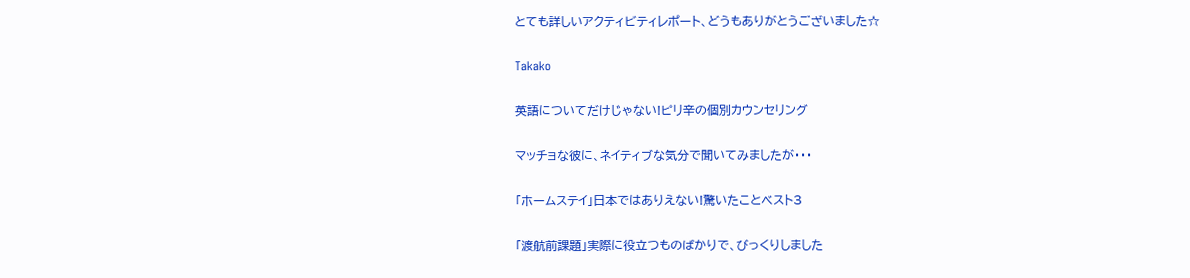とても詳しいアクティビティレポート、どうもありがとうございました☆

Takako

英語についてだけじゃない!ピリ辛の個別カウンセリング

マッチョな彼に、ネイティブな気分で聞いてみましたが・・・

「ホームステイ」日本ではありえない!驚いたことベスト3

「渡航前課題」実際に役立つものばかりで、びっくりしました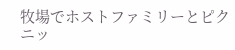牧場でホストファミリーとピクニッ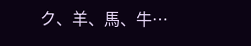ク、羊、馬、牛…